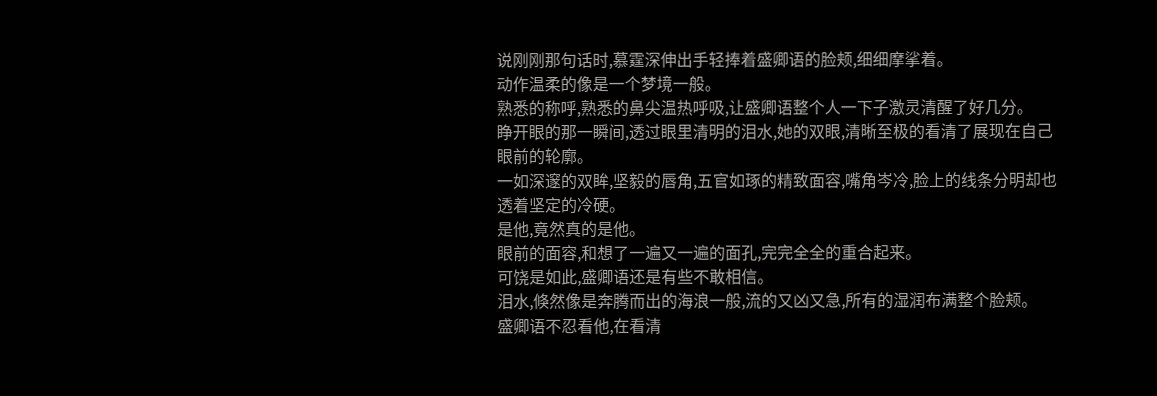说刚刚那句话时,慕霆深伸出手轻捧着盛卿语的脸颊,细细摩挲着。
动作温柔的像是一个梦境一般。
熟悉的称呼,熟悉的鼻尖温热呼吸,让盛卿语整个人一下子激灵清醒了好几分。
睁开眼的那一瞬间,透过眼里清明的泪水,她的双眼,清晰至极的看清了展现在自己眼前的轮廓。
一如深邃的双眸,坚毅的唇角,五官如琢的精致面容,嘴角岑冷,脸上的线条分明却也透着坚定的冷硬。
是他,竟然真的是他。
眼前的面容,和想了一遍又一遍的面孔,完完全全的重合起来。
可饶是如此,盛卿语还是有些不敢相信。
泪水,倏然像是奔腾而出的海浪一般,流的又凶又急,所有的湿润布满整个脸颊。
盛卿语不忍看他,在看清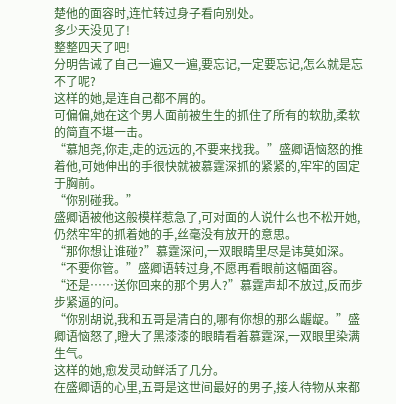楚他的面容时,连忙转过身子看向别处。
多少天没见了!
整整四天了吧!
分明告诫了自己一遍又一遍,要忘记,一定要忘记,怎么就是忘不了呢?
这样的她,是连自己都不屑的。
可偏偏,她在这个男人面前被生生的抓住了所有的软肋,柔软的简直不堪一击。
“慕旭尧,你走,走的远远的,不要来找我。”盛卿语恼怒的推着他,可她伸出的手很快就被慕霆深抓的紧紧的,牢牢的固定于胸前。
“你别碰我。”
盛卿语被他这般模样惹急了,可对面的人说什么也不松开她,仍然牢牢的抓着她的手,丝毫没有放开的意思。
“那你想让谁碰?”慕霆深问,一双眼睛里尽是讳莫如深。
“不要你管。”盛卿语转过身,不愿再看眼前这幅面容。
“还是……送你回来的那个男人?”慕霆声却不放过,反而步步紧逼的问。
“你别胡说,我和五哥是清白的,哪有你想的那么龌龊。”盛卿语恼怒了,瞪大了黑漆漆的眼睛看着慕霆深,一双眼里染满生气。
这样的她,愈发灵动鲜活了几分。
在盛卿语的心里,五哥是这世间最好的男子,接人待物从来都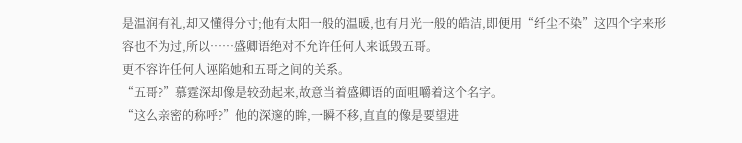是温润有礼,却又懂得分寸;他有太阳一般的温暖,也有月光一般的皓洁,即便用“纤尘不染”这四个字来形容也不为过,所以……盛卿语绝对不允许任何人来诋毁五哥。
更不容许任何人诬陷她和五哥之间的关系。
“五哥?”慕霆深却像是较劲起来,故意当着盛卿语的面咀嚼着这个名字。
“这么亲密的称呼?”他的深邃的眸,一瞬不移,直直的像是要望进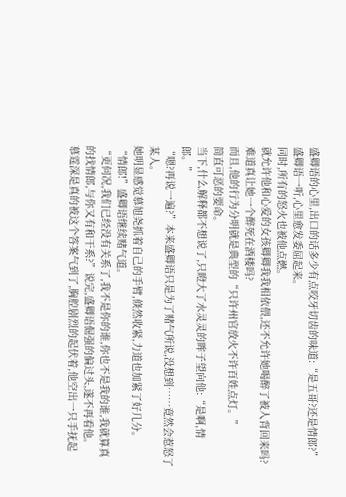盛卿语的心里,出口的话多少有点咬牙切齿的味道:“是五哥?还是情郎?”
盛卿语一听,心里愈发委屈起来。
同时,所有的怒火也被他点燃。
就允许他和心爱的女孩卿卿我我相依偎,还不允许她喝醉了被人背回来吗?难道真让她一个醉死在酒楼吗?
而且,他的行为分明就是典型的“只许州官放火不许百姓点灯。”
简直可恶的要命。
当下,什么解释都不想说了,只瞪大了水灵灵的眸子望向他:“是啊,情郎。”
“嗯?再说一遍?”本来盛卿语只是为了赌气所说,没想到……竟然会惹怒了某人。
她明显感觉慕旭尧抓着自己的手臂,倏然收紧,力道也加紧了好几分。
“情郎!”盛卿语继续赌气道。
“更何况,我们已经没有关系了,我不是你的谁,你也不是我的谁,我就算真的找情郎,与你又有和干系?”说完,盛卿语倔强的偏过头,遂不再看他。
慕霆深是真的被这个答案气到了,胸腔剧烈的起伏着,他空出一只手抚起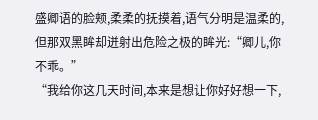盛卿语的脸颊,柔柔的抚摸着,语气分明是温柔的,但那双黑眸却迸射出危险之极的眸光:“卿儿,你不乖。”
“我给你这几天时间,本来是想让你好好想一下,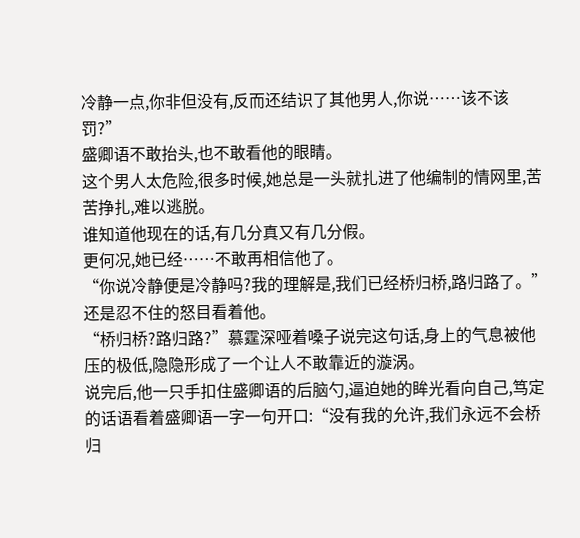冷静一点,你非但没有,反而还结识了其他男人,你说……该不该罚?”
盛卿语不敢抬头,也不敢看他的眼睛。
这个男人太危险,很多时候,她总是一头就扎进了他编制的情网里,苦苦挣扎,难以逃脱。
谁知道他现在的话,有几分真又有几分假。
更何况,她已经……不敢再相信他了。
“你说冷静便是冷静吗?我的理解是,我们已经桥归桥,路归路了。”还是忍不住的怒目看着他。
“桥归桥?路归路?”慕霆深哑着嗓子说完这句话,身上的气息被他压的极低,隐隐形成了一个让人不敢靠近的漩涡。
说完后,他一只手扣住盛卿语的后脑勺,逼迫她的眸光看向自己,笃定的话语看着盛卿语一字一句开口:“没有我的允许,我们永远不会桥归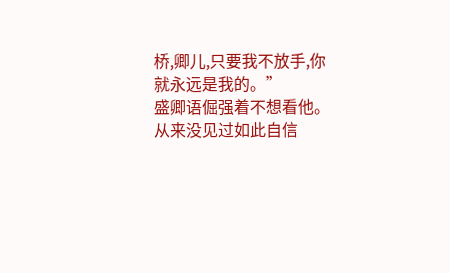桥,卿儿,只要我不放手,你就永远是我的。”
盛卿语倔强着不想看他。
从来没见过如此自信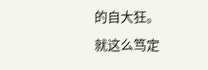的自大狂。
就这么笃定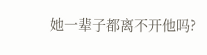她一辈子都离不开他吗?